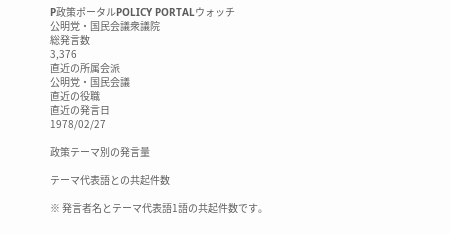P政策ポータルPOLICY PORTALウォッチ
公明党・国民会議衆議院
総発言数
3,376
直近の所属会派
公明党・国民会議
直近の役職
直近の発言日
1978/02/27

政策テーマ別の発言量

テーマ代表語との共起件数

※ 発言者名とテーマ代表語1語の共起件数です。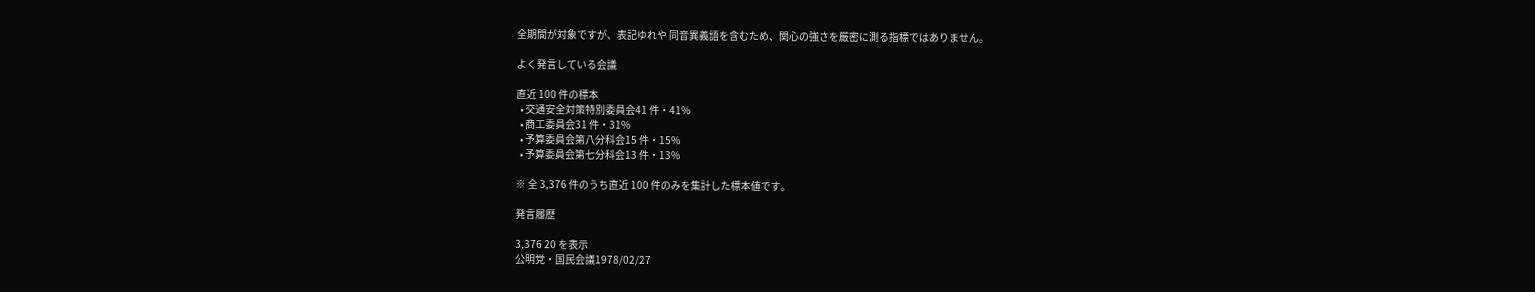全期間が対象ですが、表記ゆれや 同音異義語を含むため、関心の強さを厳密に測る指標ではありません。

よく発言している会議

直近 100 件の標本
  • 交通安全対策特別委員会41 件・41%
  • 商工委員会31 件・31%
  • 予算委員会第八分科会15 件・15%
  • 予算委員会第七分科会13 件・13%

※ 全 3,376 件のうち直近 100 件のみを集計した標本値です。

発言履歴

3,376 20 を表示
公明党・国民会議1978/02/27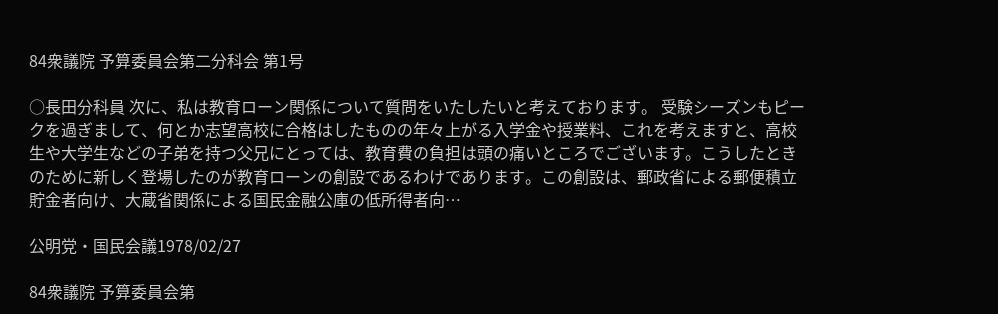84衆議院 予算委員会第二分科会 第1号

○長田分科員 次に、私は教育ローン関係について質問をいたしたいと考えております。 受験シーズンもピークを過ぎまして、何とか志望高校に合格はしたものの年々上がる入学金や授業料、これを考えますと、高校生や大学生などの子弟を持つ父兄にとっては、教育費の負担は頭の痛いところでございます。こうしたときのために新しく登場したのが教育ローンの創設であるわけであります。この創設は、郵政省による郵便積立貯金者向け、大蔵省関係による国民金融公庫の低所得者向…

公明党・国民会議1978/02/27

84衆議院 予算委員会第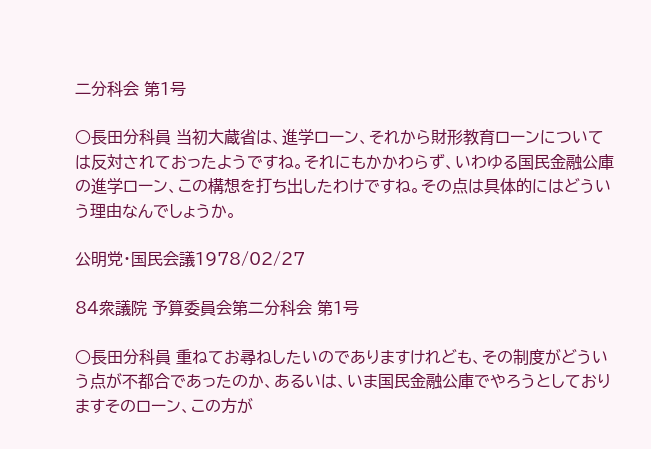二分科会 第1号

○長田分科員 当初大蔵省は、進学ローン、それから財形教育ローンについては反対されておったようですね。それにもかかわらず、いわゆる国民金融公庫の進学ローン、この構想を打ち出したわけですね。その点は具体的にはどういう理由なんでしょうか。

公明党・国民会議1978/02/27

84衆議院 予算委員会第二分科会 第1号

○長田分科員 重ねてお尋ねしたいのでありますけれども、その制度がどういう点が不都合であったのか、あるいは、いま国民金融公庫でやろうとしておりますそのローン、この方が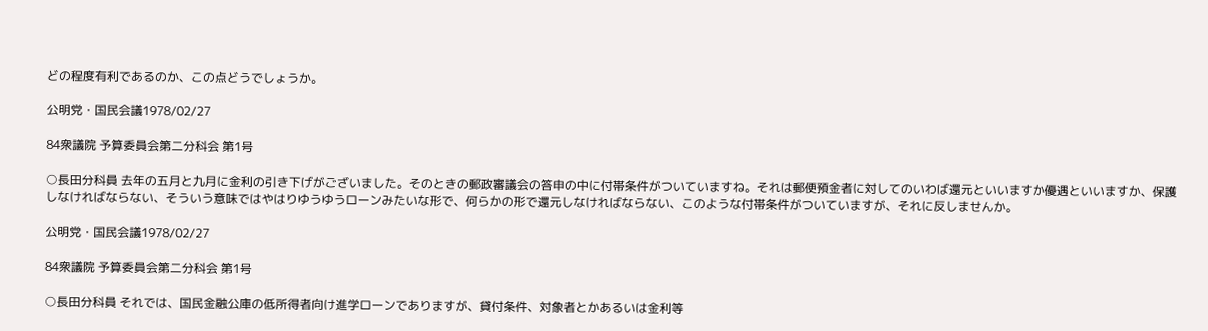どの程度有利であるのか、この点どうでしょうか。

公明党・国民会議1978/02/27

84衆議院 予算委員会第二分科会 第1号

○長田分科員 去年の五月と九月に金利の引き下げがございました。そのときの郵政審議会の答申の中に付帯条件がついていますね。それは郵便預金者に対してのいわば還元といいますか優遇といいますか、保護しなければならない、そういう意味ではやはりゆうゆうローンみたいな形で、何らかの形で還元しなければならない、このような付帯条件がついていますが、それに反しませんか。

公明党・国民会議1978/02/27

84衆議院 予算委員会第二分科会 第1号

○長田分科員 それでは、国民金融公庫の低所得者向け進学ローンでありますが、貸付条件、対象者とかあるいは金利等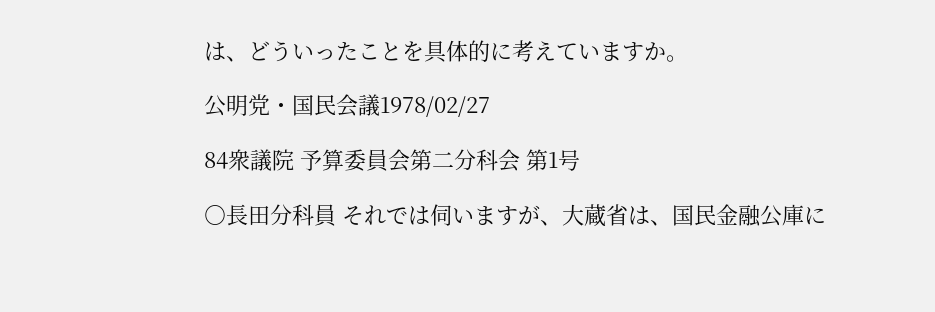は、どういったことを具体的に考えていますか。

公明党・国民会議1978/02/27

84衆議院 予算委員会第二分科会 第1号

○長田分科員 それでは伺いますが、大蔵省は、国民金融公庫に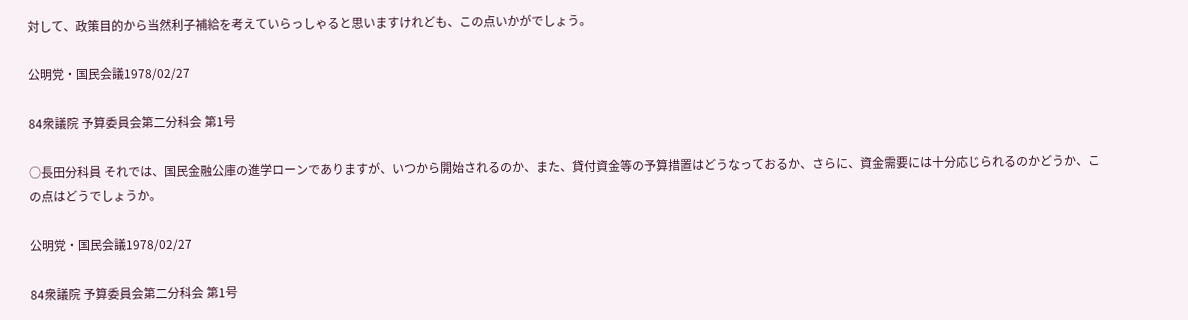対して、政策目的から当然利子補給を考えていらっしゃると思いますけれども、この点いかがでしょう。

公明党・国民会議1978/02/27

84衆議院 予算委員会第二分科会 第1号

○長田分科員 それでは、国民金融公庫の進学ローンでありますが、いつから開始されるのか、また、貸付資金等の予算措置はどうなっておるか、さらに、資金需要には十分応じられるのかどうか、この点はどうでしょうか。

公明党・国民会議1978/02/27

84衆議院 予算委員会第二分科会 第1号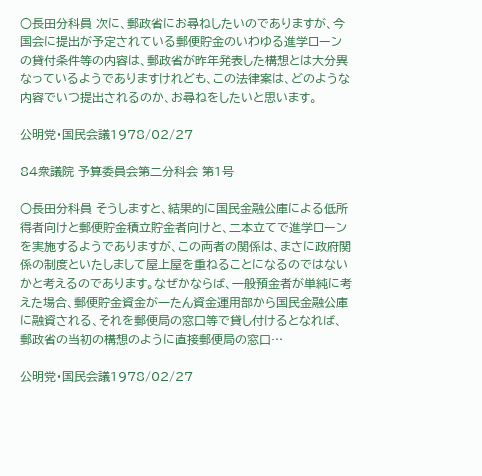○長田分科員 次に、郵政省にお尋ねしたいのでありますが、今国会に提出が予定されている郵便貯金のいわゆる進学ローンの貸付条件等の内容は、郵政省が昨年発表した構想とは大分異なっているようでありますけれども、この法律案は、どのような内容でいつ提出されるのか、お尋ねをしたいと思います。

公明党・国民会議1978/02/27

84衆議院 予算委員会第二分科会 第1号

○長田分科員 そうしますと、結果的に国民金融公庫による低所得者向けと郵便貯金積立貯金者向けと、二本立てで進学ローンを実施するようでありますが、この両者の関係は、まさに政府関係の制度といたしまして屋上屋を重ねることになるのではないかと考えるのであります。なぜかならば、一般預金者が単純に考えた場合、郵便貯金資金が一たん資金運用部から国民金融公庫に融資される、それを郵便局の窓口等で貸し付けるとなれば、郵政省の当初の構想のように直接郵便局の窓口…

公明党・国民会議1978/02/27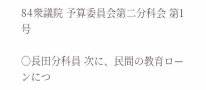84衆議院 予算委員会第二分科会 第1号

○長田分科員 次に、民間の教育ローンにつ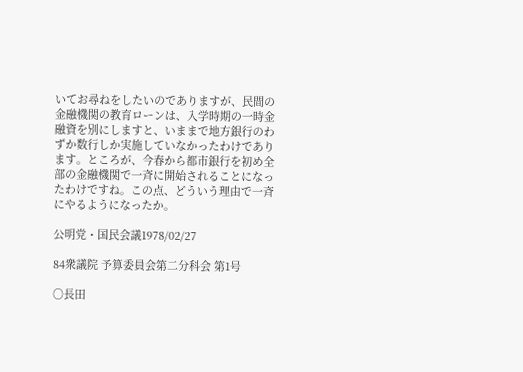いてお尋ねをしたいのでありますが、民間の金融機関の教育ローンは、入学時期の一時金融資を別にしますと、いままで地方銀行のわずか数行しか実施していなかったわけであります。ところが、今春から都市銀行を初め全部の金融機関で一斉に開始されることになったわけですね。この点、どういう理由で一斉にやるようになったか。

公明党・国民会議1978/02/27

84衆議院 予算委員会第二分科会 第1号

○長田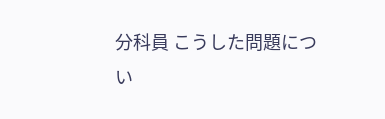分科員 こうした問題につい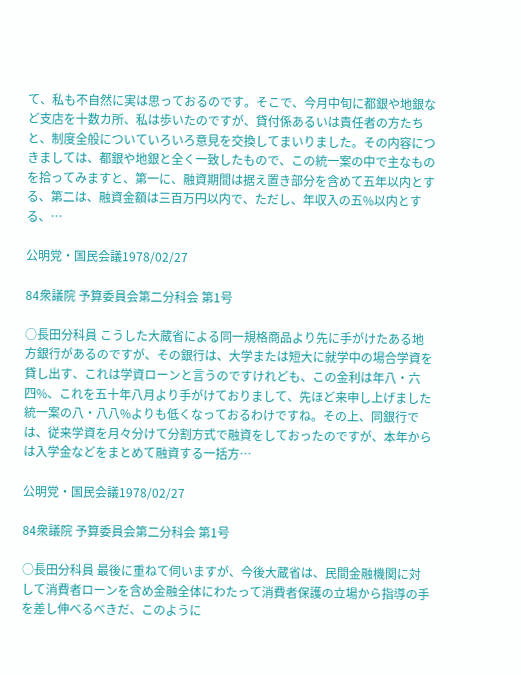て、私も不自然に実は思っておるのです。そこで、今月中旬に都銀や地銀など支店を十数カ所、私は歩いたのですが、貸付係あるいは責任者の方たちと、制度全般についていろいろ意見を交換してまいりました。その内容につきましては、都銀や地銀と全く一致したもので、この統一案の中で主なものを拾ってみますと、第一に、融資期間は据え置き部分を含めて五年以内とする、第二は、融資金額は三百万円以内で、ただし、年収入の五%以内とする、…

公明党・国民会議1978/02/27

84衆議院 予算委員会第二分科会 第1号

○長田分科員 こうした大蔵省による同一規格商品より先に手がけたある地方銀行があるのですが、その銀行は、大学または短大に就学中の場合学資を貸し出す、これは学資ローンと言うのですけれども、この金利は年八・六四%、これを五十年八月より手がけておりまして、先ほど来申し上げました統一案の八・八八%よりも低くなっておるわけですね。その上、同銀行では、従来学資を月々分けて分割方式で融資をしておったのですが、本年からは入学金などをまとめて融資する一括方…

公明党・国民会議1978/02/27

84衆議院 予算委員会第二分科会 第1号

○長田分科員 最後に重ねて伺いますが、今後大蔵省は、民間金融機関に対して消費者ローンを含め金融全体にわたって消費者保護の立場から指導の手を差し伸べるべきだ、このように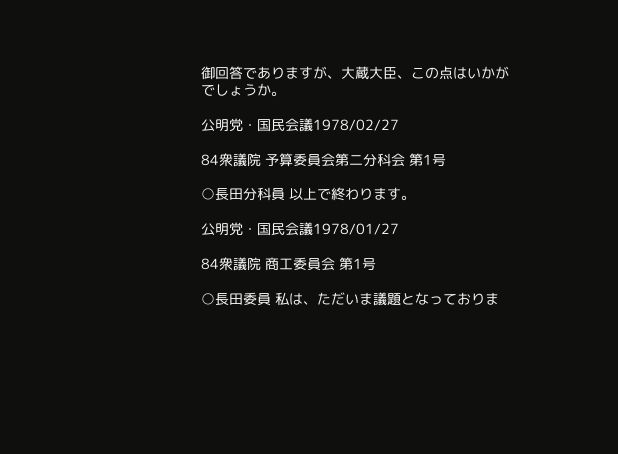御回答でありますが、大蔵大臣、この点はいかがでしょうか。

公明党・国民会議1978/02/27

84衆議院 予算委員会第二分科会 第1号

○長田分科員 以上で終わります。

公明党・国民会議1978/01/27

84衆議院 商工委員会 第1号

○長田委員 私は、ただいま議題となっておりま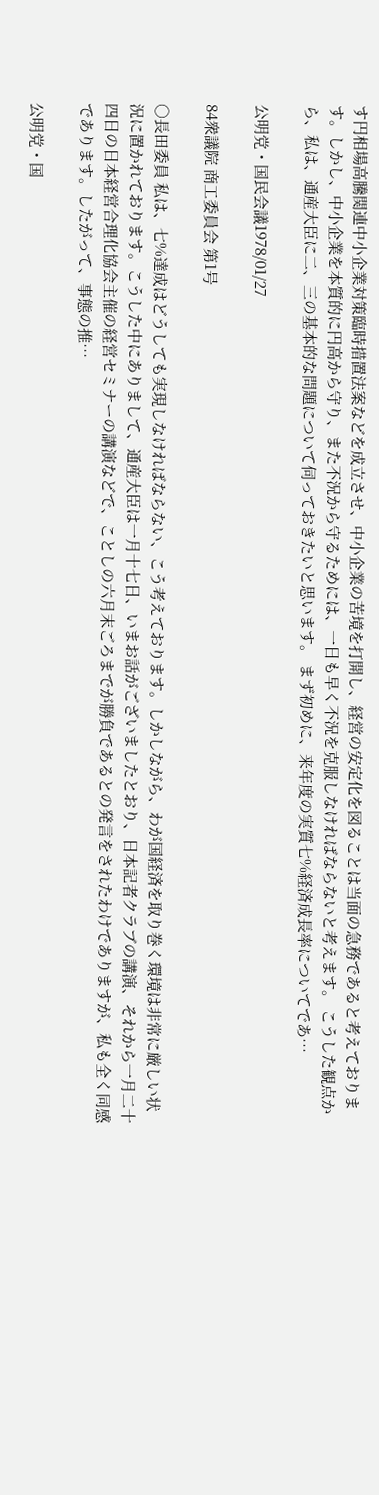す円相場高騰関連中小企業対策臨時措置法案などを成立させ、中小企業の苦境を打開し、経営の安定化を図ることは当面の急務であると考えております。しかし、中小企業を本質的に円高から守り、また不況から守るためには、一日も早く不況を克服しなければならないと考えます。 こうした観点から、私は、通産大臣に二、三の基本的な問題について伺っておきたいと思います。 まず初めに、来年度の実質七%経済成長率についてであ…

公明党・国民会議1978/01/27

84衆議院 商工委員会 第1号

○長田委員 私は、七%達成はどうしても実現しなければならない、こう考えております。しかしながら、わが国経済を取り巻く環境は非常に厳しい状況に置かれております。こうした中にありまして、通産大臣は一月十七日、いまお話がございましたとおり、日本記者クラブの講演、それから一月二十四日の日本経営合理化協会主催の経営セミナーの講演などで、ことしの六月末ごろまでが勝負であるとの発言をされたわけでありますが、私も全く同感であります。したがって、事態の推…

公明党・国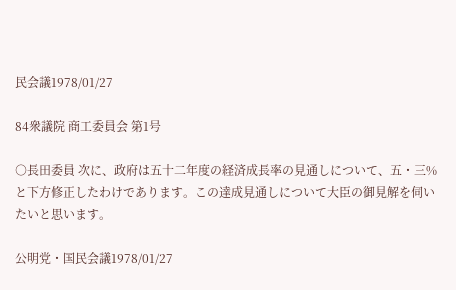民会議1978/01/27

84衆議院 商工委員会 第1号

○長田委員 次に、政府は五十二年度の経済成長率の見通しについて、五・三%と下方修正したわけであります。この達成見通しについて大臣の御見解を伺いたいと思います。

公明党・国民会議1978/01/27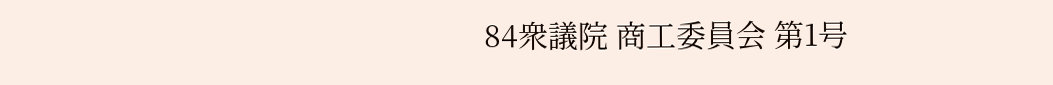84衆議院 商工委員会 第1号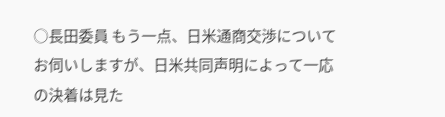○長田委員 もう一点、日米通商交渉についてお伺いしますが、日米共同声明によって一応の決着は見た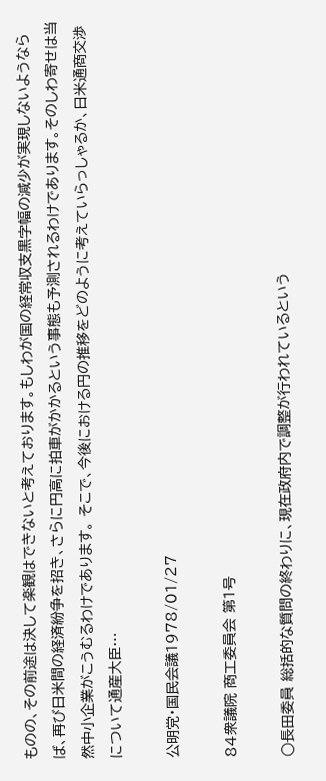ものの、その前途は決して楽観はできないと考えております。もしわが国の経常収支黒字幅の減少が実現しないようならば、再び日米間の経済紛争を招き、さらに円高に拍車がかかるという事態も予測されるわけであります。そのしわ寄せは当然中小企業がこうむるわけであります。 そこで、今後における円の推移をどのように考えていらっしゃるか、日米通商交渉について通産大臣…

公明党・国民会議1978/01/27

84衆議院 商工委員会 第1号

○長田委員 総括的な質問の終わりに、現在政府内で調整が行われているという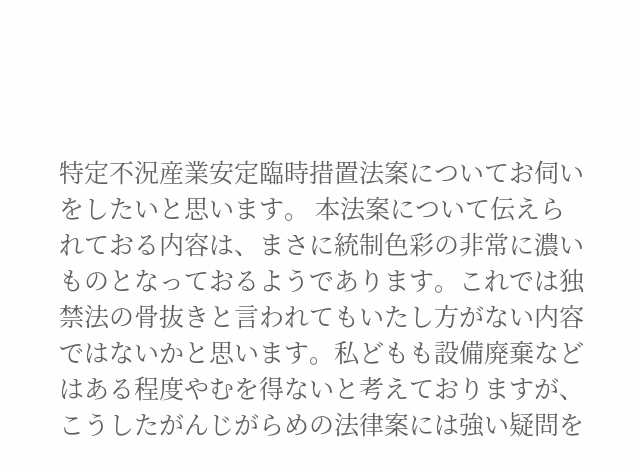特定不況産業安定臨時措置法案についてお伺いをしたいと思います。 本法案について伝えられておる内容は、まさに統制色彩の非常に濃いものとなっておるようであります。これでは独禁法の骨抜きと言われてもいたし方がない内容ではないかと思います。私どもも設備廃棄などはある程度やむを得ないと考えておりますが、こうしたがんじがらめの法律案には強い疑問を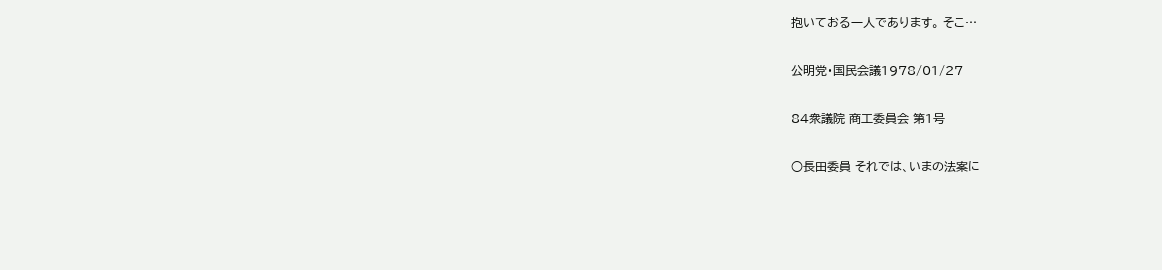抱いておる一人であります。 そこ…

公明党・国民会議1978/01/27

84衆議院 商工委員会 第1号

○長田委員 それでは、いまの法案に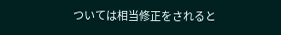ついては相当修正をされると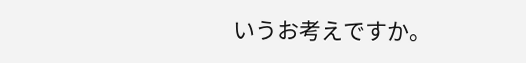いうお考えですか。